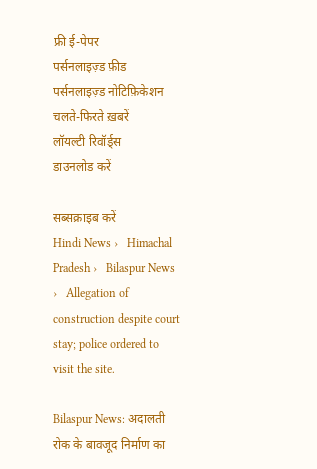फ्री ई-पेपर
पर्सनलाइज़्ड फ़ीड
पर्सनलाइज़्ड नोटिफ़िकेशन
चलते-फिरते ख़बरें
लॉयल्टी रिवॉर्ड्स
डाउनलोड करें

सब्सक्राइब करें
Hindi News ›   Himachal Pradesh ›   Bilaspur News ›   Allegation of construction despite court stay; police ordered to visit the site.

Bilaspur News: अदालती रोक के बावजूद निर्माण का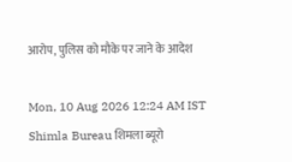आरोप, पुलिस को मौके पर जाने के आदेश

Mon, 10 Aug 2026 12:24 AM IST
Shimla Bureau शिमला ब्यूरो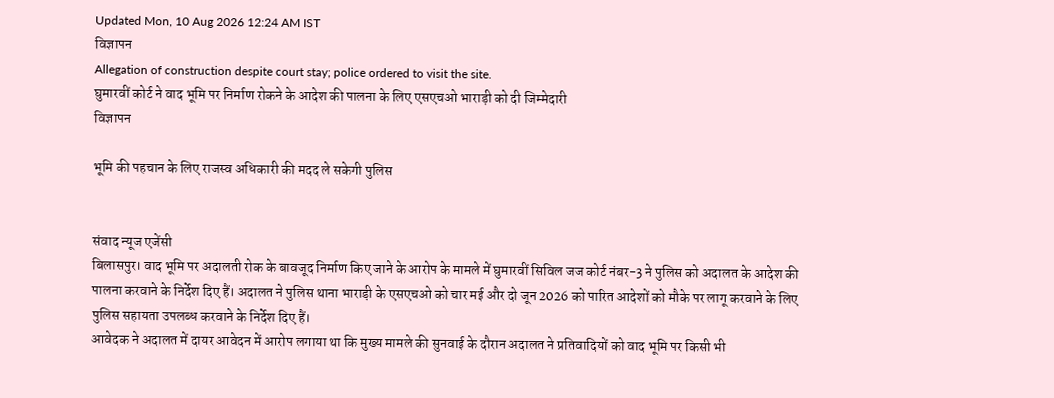Updated Mon, 10 Aug 2026 12:24 AM IST
विज्ञापन
Allegation of construction despite court stay; police ordered to visit the site.
घुमारवीं कोर्ट ने वाद भूमि पर निर्माण रोकने के आदेश की पालना के लिए एसएचओ भाराड़ी को दी जिम्मेदारी
विज्ञापन

भूमि की पहचान के लिए राजस्व अधिकारी की मदद ले सकेगी पुलिस


संवाद न्यूज एजेंसी
बिलासपुर। वाद भूमि पर अदालती रोक के बावजूद निर्माण किए जाने के आरोप के मामले में घुमारवीं सिविल जज कोर्ट नंबर-3 ने पुलिस को अदालत के आदेश की पालना करवाने के निर्देश दिए हैं। अदालत ने पुलिस थाना भाराड़ी के एसएचओ को चार मई और दो जून 2026 को पारित आदेशों को मौके पर लागू करवाने के लिए पुलिस सहायता उपलब्ध करवाने के निर्देश दिए हैं।
आवेदक ने अदालत में दायर आवेदन में आरोप लगाया था कि मुख्य मामले की सुनवाई के दौरान अदालत ने प्रतिवादियों को वाद भूमि पर किसी भी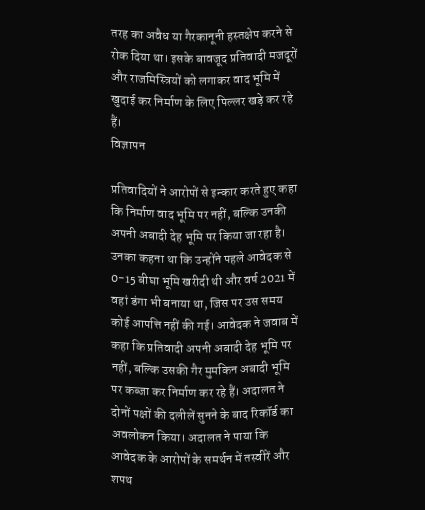तरह का अवैध या गैरकानूनी हस्तक्षेप करने से रोक दिया था। इसके बावजूद प्रतिवादी मजदूरों और राजमिस्त्रियों को लगाकर वाद भूमि में खुदाई कर निर्माण के लिए पिल्लर खड़े कर रहे हैं।
विज्ञापन

प्रतिवादियों ने आरोपों से इन्कार करते हुए कहा कि निर्माण वाद भूमि पर नहीं, बल्कि उनकी अपनी अबादी देह भूमि पर किया जा रहा है। उनका कहना था कि उन्होंने पहले आवेदक से 0-15 बीघा भूमि खरीदी थी और वर्ष 2021 में वहां डंगा भी बनाया था, जिस पर उस समय कोई आपत्ति नहीं की गई। आवेदक ने जवाब में कहा कि प्रतिवादी अपनी अबादी देह भूमि पर नहीं, बल्कि उसकी गैर मुमकिन अबादी भूमि पर कब्जा कर निर्माण कर रहे हैं। अदालत ने दोनों पक्षों की दलीलें सुनने के बाद रिकॉर्ड का अवलोकन किया। अदालत ने पाया कि आवेदक के आरोपों के समर्थन में तस्वीरें और शपथ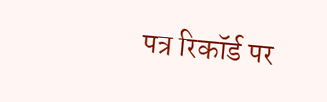पत्र रिकॉर्ड पर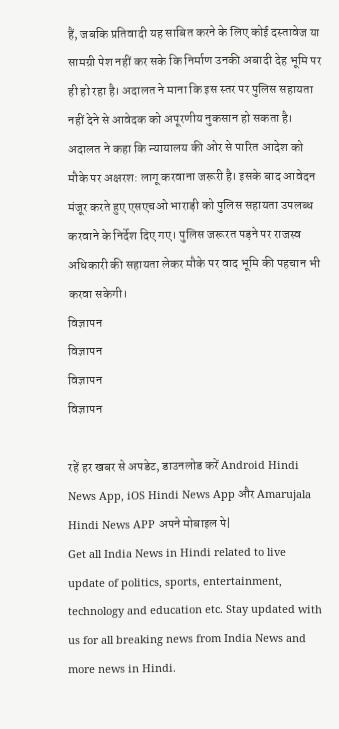हैं, जबकि प्रतिवादी यह साबित करने के लिए कोई दस्तावेज या सामग्री पेश नहीं कर सके कि निर्माण उनकी अबादी देह भूमि पर ही हो रहा है। अदालत ने माना कि इस स्तर पर पुलिस सहायता नहीं देने से आवेदक को अपूरणीय नुकसान हो सकता है। अदालत ने कहा कि न्यायालय की ओर से पारित आदेश को मौके पर अक्षरश: लागू करवाना जरूरी है। इसके बाद आवेदन मंजूर करते हुए एसएचओ भाराड़ी को पुलिस सहायता उपलब्ध करवाने के निर्देश दिए गए। पुलिस जरूरत पड़ने पर राजस्व अधिकारी की सहायता लेकर मौके पर वाद भूमि की पहचान भी करवा सकेगी।
विज्ञापन
विज्ञापन
विज्ञापन
विज्ञापन

रहें हर खबर से अपडेट, डाउनलोड करें Android Hindi News App, iOS Hindi News App और Amarujala Hindi News APP अपने मोबाइल पे|
Get all India News in Hindi related to live update of politics, sports, entertainment, technology and education etc. Stay updated with us for all breaking news from India News and more news in Hindi.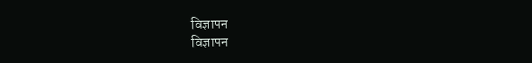विज्ञापन
विज्ञापन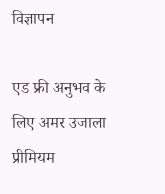विज्ञापन

एड फ्री अनुभव के लिए अमर उजाला प्रीमियम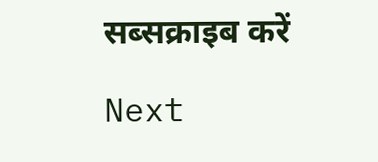सब्सक्राइब करें

Next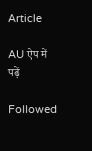Article

AU ऐप में पढ़ें

Followed